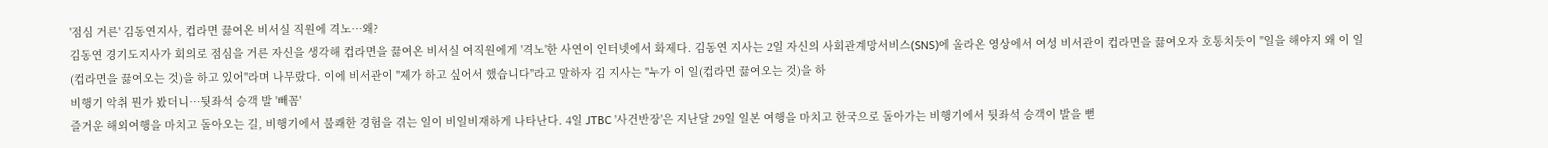'점심 거른' 김동연지사, 컵라면 끓여온 비서실 직원에 격노…왜?
김동연 경기도지사가 회의로 점심을 거른 자신을 생각해 컵라면을 끓여온 비서실 여직원에게 '격노'한 사연이 인터넷에서 화제다. 김동연 지사는 2일 자신의 사회관계망서비스(SNS)에 올라온 영상에서 여성 비서관이 컵라면을 끓여오자 호통치듯이 "일을 해야지 왜 이 일(컵라면을 끓여오는 것)을 하고 있어"라며 나무랐다. 이에 비서관이 "제가 하고 싶어서 했습니다"라고 말하자 김 지사는 "누가 이 일(컵라면 끓여오는 것)을 하
비행기 악취 뭔가 봤더니…뒷좌석 승객 발 '빼꼼'
즐거운 해외여행을 마치고 돌아오는 길, 비행기에서 불쾌한 경험을 겪는 일이 비일비재하게 나타난다. 4일 JTBC '사건반장'은 지난달 29일 일본 여행을 마치고 한국으로 돌아가는 비행기에서 뒷좌석 승객이 발을 뻗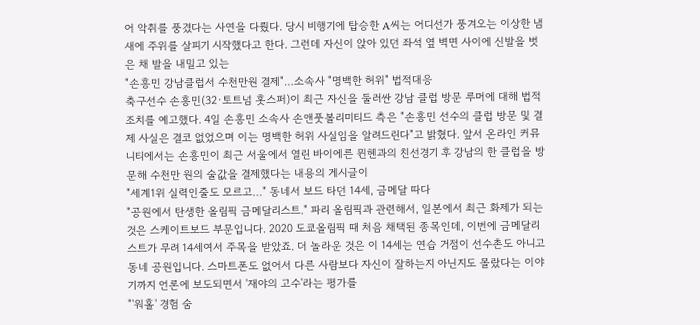어 악취를 풍겼다는 사연을 다뤘다. 당시 비행기에 탑승한 A씨는 어디선가 풍겨오는 이상한 냄새에 주위를 살피기 시작했다고 한다. 그런데 자신이 앉아 있던 좌석 옆 벽면 사이에 신발을 벗은 채 발을 내밀고 있는
"손흥민 강남클럽서 수천만원 결제"…소속사 "명백한 허위" 법적대응
축구선수 손흥민(32·토트넘 홋스퍼)이 최근 자신을 둘러싼 강남 클럽 방문 루머에 대해 법적 조치를 예고했다. 4일 손흥민 소속사 손앤풋볼리미티드 측은 "손흥민 선수의 클럽 방문 및 결제 사실은 결코 없었으며 이는 명백한 허위 사실임을 알려드린다"고 밝혔다. 앞서 온라인 커뮤니티에서는 손흥민이 최근 서울에서 열린 바이에른 뮌헨과의 친선경기 후 강남의 한 클럽을 방문해 수천만 원의 술값을 결제했다는 내용의 게시글이
"세계1위 실력인줄도 모르고…" 동네서 보드 타던 14세, 금메달 따다
"공원에서 탄생한 올림픽 금메달리스트." 파리 올림픽과 관련해서, 일본에서 최근 화제가 되는 것은 스케이트보드 부문입니다. 2020 도쿄올림픽 때 처음 채택된 종목인데, 이번에 금메달리스트가 무려 14세여서 주목을 받았죠. 더 놀라운 것은 이 14세는 연습 거점이 선수촌도 아니고 동네 공원입니다. 스마트폰도 없어서 다른 사람보다 자신이 잘하는지 아닌지도 몰랐다는 이야기까지 언론에 보도되면서 '재야의 고수'라는 평가를
"'워홀' 경험 숨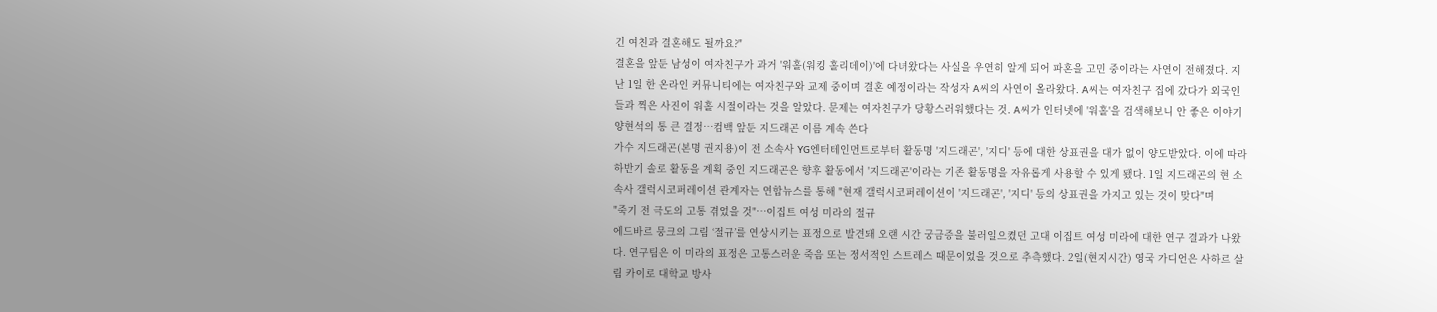긴 여친과 결혼해도 될까요?"
결혼을 앞둔 남성이 여자친구가 과거 '워홀(워킹 홀리데이)'에 다녀왔다는 사실을 우연히 알게 되어 파혼을 고민 중이라는 사연이 전해졌다. 지난 1일 한 온라인 커뮤니티에는 여자친구와 교제 중이며 결혼 예정이라는 작성자 A씨의 사연이 올라왔다. A씨는 여자친구 집에 갔다가 외국인들과 찍은 사진이 워홀 시절이라는 것을 알았다. 문제는 여자친구가 당황스러워했다는 것. A씨가 인터넷에 '워홀'을 검색해보니 안 좋은 이야기
양현석의 통 큰 결정…컴백 앞둔 지드래곤 이름 계속 쓴다
가수 지드래곤(본명 권지용)이 전 소속사 YG엔터테인먼트로부터 활동명 '지드래곤', '지디' 등에 대한 상표권을 대가 없이 양도받았다. 이에 따라 하반기 솔로 활동을 계획 중인 지드래곤은 향후 활동에서 '지드래곤'이라는 기존 활동명을 자유롭게 사용할 수 있게 됐다. 1일 지드래곤의 현 소속사 갤럭시코퍼레이션 관계자는 연합뉴스를 통해 "현재 갤럭시코퍼레이션이 '지드래곤', '지디' 등의 상표권을 가지고 있는 것이 맞다"며
"죽기 전 극도의 고통 겪었을 것"…이집트 여성 미라의 절규
에드바르 뭉크의 그림 ‘절규’를 연상시키는 표정으로 발견돼 오랜 시간 궁금증을 불러일으켰던 고대 이집트 여성 미라에 대한 연구 결과가 나왔다. 연구팀은 이 미라의 표정은 고통스러운 죽음 또는 정서적인 스트레스 때문이었을 것으로 추측했다. 2일(현지시간) 영국 가디언은 사하르 살림 카이로 대학교 방사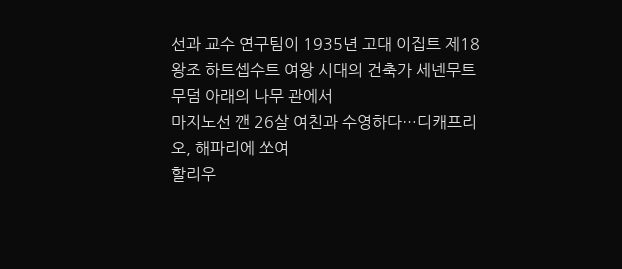선과 교수 연구팀이 1935년 고대 이집트 제18왕조 하트셉수트 여왕 시대의 건축가 세넨무트 무덤 아래의 나무 관에서
마지노선 깬 26살 여친과 수영하다…디캐프리오, 해파리에 쏘여
할리우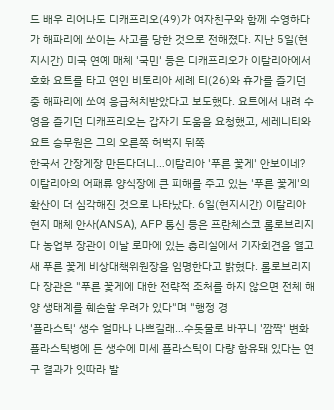드 배우 리어나도 디캐프리오(49)가 여자친구와 함께 수영하다가 해파리에 쏘이는 사고를 당한 것으로 전해졌다. 지난 5일(현지시간) 미국 연예 매체 '국민' 등은 디캐프리오가 이탈리아에서 호화 요트를 타고 연인 비토리아 세례 티(26)와 휴가를 즐기던 중 해파리에 쏘여 응급처치받았다고 보도했다. 요트에서 내려 수영을 즐기던 디캐프리오는 갑자기 도움을 요청했고, 세레니티와 요트 승무원은 그의 오른쪽 허벅지 뒤쪽
한국서 간장게장 만든다더니…이탈리아 '푸른 꽃게' 안보이네?
이탈리아의 어패류 양식장에 큰 피해를 주고 있는 '푸른 꽃게'의 확산이 더 심각해진 것으로 나타났다. 6일(현지시간) 이탈리아 현지 매체 안사(ANSA), AFP 통신 등은 프란체스코 롤로브리지다 농업부 장관이 이날 로마에 있는 총리실에서 기자회견을 열고 새 푸른 꽃게 비상대책위원장을 임명한다고 밝혔다. 롤로브리지다 장관은 "푸른 꽃게에 대한 전략적 조처를 하지 않으면 전체 해양 생태계를 훼손할 우려가 있다"며 "행정 경
'플라스틱' 생수 얼마나 나쁘길래…수돗물로 바꾸니 '깜짝' 변화
플라스틱병에 든 생수에 미세 플라스틱이 다량 함유돼 있다는 연구 결과가 잇따라 발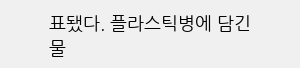표됐다. 플라스틱병에 담긴 물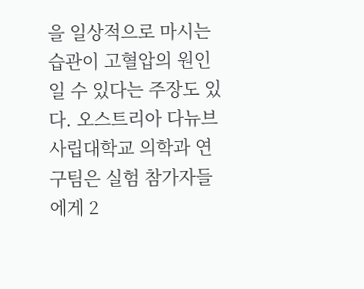을 일상적으로 마시는 습관이 고혈압의 원인일 수 있다는 주장도 있다. 오스트리아 다뉴브 사립대학교 의학과 연구팀은 실험 참가자들에게 2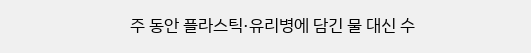주 동안 플라스틱·유리병에 담긴 물 대신 수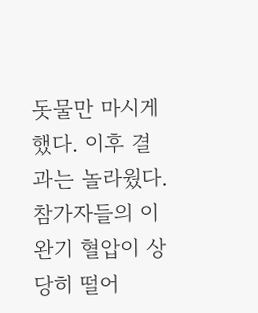돗물만 마시게 했다. 이후 결과는 놀라웠다. 참가자들의 이완기 혈압이 상당히 떨어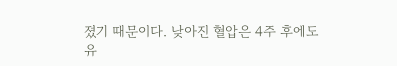졌기 때문이다. 낮아진 혈압은 4주 후에도 유